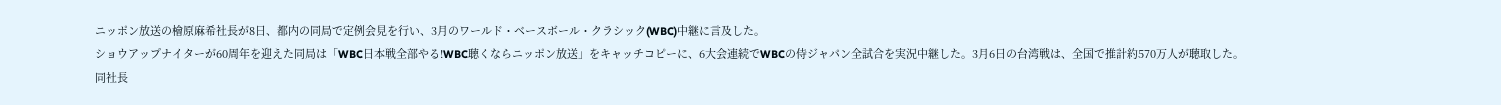ニッポン放送の檜原麻希社長が8日、都内の同局で定例会見を行い、3月のワールド・ベースボール・クラシック(WBC)中継に言及した。
ショウアップナイターが60周年を迎えた同局は「WBC日本戦全部やる!WBC聴くならニッポン放送」をキャッチコピーに、6大会連続でWBCの侍ジャパン全試合を実況中継した。3月6日の台湾戦は、全国で推計約570万人が聴取した。
同社長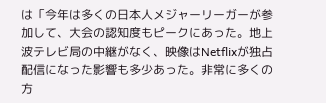は「今年は多くの日本人メジャーリーガーが参加して、大会の認知度もピークにあった。地上波テレビ局の中継がなく、映像はNetflixが独占配信になった影響も多少あった。非常に多くの方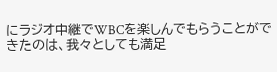にラジオ中継でWBCを楽しんでもらうことができたのは、我々としても満足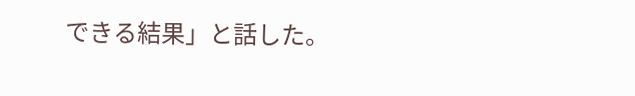できる結果」と話した。